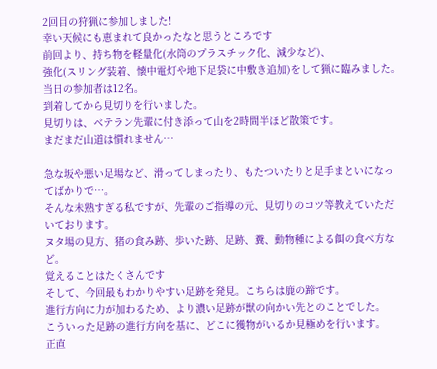2回目の狩猟に参加しました!
幸い天候にも恵まれて良かったなと思うところです
前回より、持ち物を軽量化(水筒のプラスチック化、減少など)、
強化(スリング装着、懐中電灯や地下足袋に中敷き追加)をして猟に臨みました。
当日の参加者は12名。
到着してから見切りを行いました。
見切りは、ベテラン先輩に付き添って山を2時間半ほど散策です。
まだまだ山道は慣れません…

急な坂や悪い足場など、滑ってしまったり、もたついたりと足手まといになってばかりで…。
そんな未熟すぎる私ですが、先輩のご指導の元、見切りのコツ等教えていただいております。
ヌタ場の見方、猪の食み跡、歩いた跡、足跡、糞、動物種による餌の食べ方など。
覚えることはたくさんです
そして、今回最もわかりやすい足跡を発見。こちらは鹿の蹄です。
進行方向に力が加わるため、より濃い足跡が獣の向かい先とのことでした。
こういった足跡の進行方向を基に、どこに獲物がいるか見極めを行います。
正直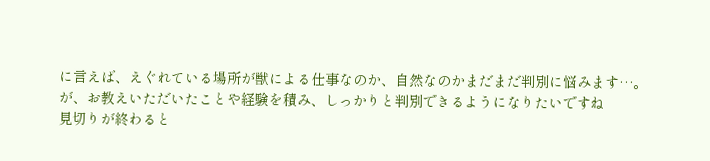に言えば、えぐれている場所が獣による仕事なのか、自然なのかまだまだ判別に悩みます…。
が、お教えいただいたことや経験を積み、しっかりと判別できるようになりたいですね
見切りが終わると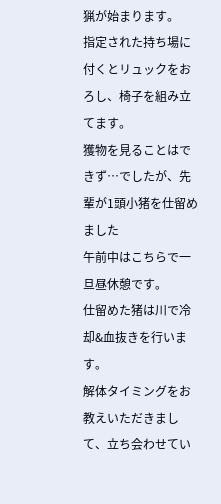猟が始まります。
指定された持ち場に付くとリュックをおろし、椅子を組み立てます。
獲物を見ることはできず…でしたが、先輩が1頭小猪を仕留めました
午前中はこちらで一旦昼休憩です。
仕留めた猪は川で冷却&血抜きを行います。
解体タイミングをお教えいただきまして、立ち会わせてい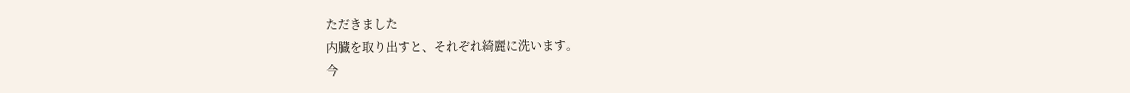ただきました
内臓を取り出すと、それぞれ綺麗に洗います。
今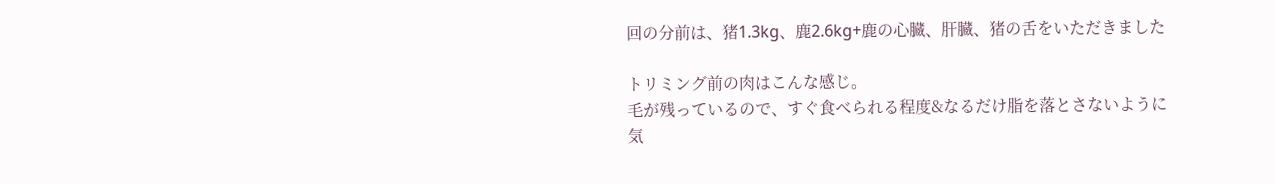回の分前は、猪1.3kg、鹿2.6kg+鹿の心臓、肝臓、猪の舌をいただきました

トリミング前の肉はこんな感じ。
毛が残っているので、すぐ食べられる程度&なるだけ脂を落とさないように
気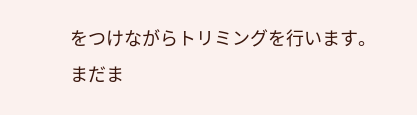をつけながらトリミングを行います。
まだま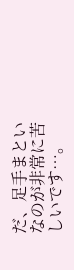だ、足手まといなのが非常に苦しいです…。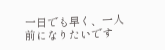一日でも早く、一人前になりたいです